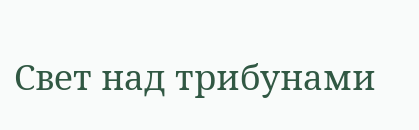Свет над трибунами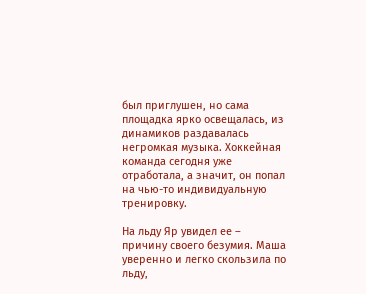был приглушен, но сама площадка ярко освещалась, из динамиков раздавалась негромкая музыка. Хоккейная команда сегодня уже отработала, а значит, он попал на чью-то индивидуальную тренировку.

На льду Яр увидел ее – причину своего безумия. Маша уверенно и легко скользила по льду,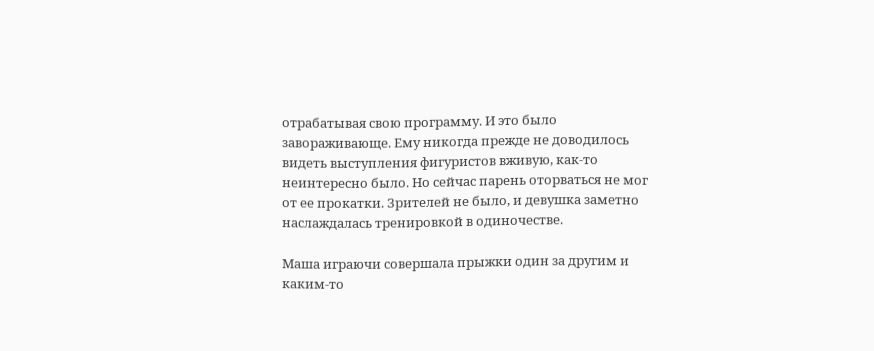отрабатывая свою программу. И это было завораживающе. Ему никогда прежде не доводилось видеть выступления фигуристов вживую, как-то неинтересно было. Но сейчас парень оторваться не мог от ее прокатки. Зрителей не было, и девушка заметно наслаждалась тренировкой в одиночестве.

Маша играючи совершала прыжки один за другим и каким-то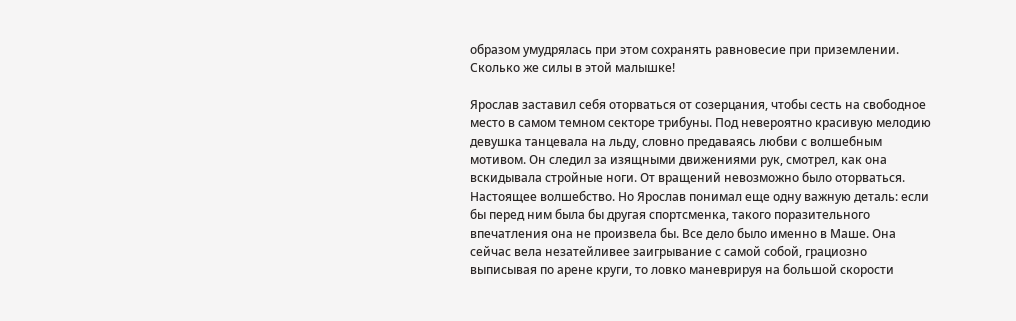образом умудрялась при этом сохранять равновесие при приземлении. Сколько же силы в этой малышке!

Ярослав заставил себя оторваться от созерцания, чтобы сесть на свободное место в самом темном секторе трибуны. Под невероятно красивую мелодию девушка танцевала на льду, словно предаваясь любви с волшебным мотивом. Он следил за изящными движениями рук, смотрел, как она вскидывала стройные ноги. От вращений невозможно было оторваться. Настоящее волшебство. Но Ярослав понимал еще одну важную деталь: если бы перед ним была бы другая спортсменка, такого поразительного впечатления она не произвела бы. Все дело было именно в Маше. Она сейчас вела незатейливее заигрывание с самой собой, грациозно выписывая по арене круги, то ловко маневрируя на большой скорости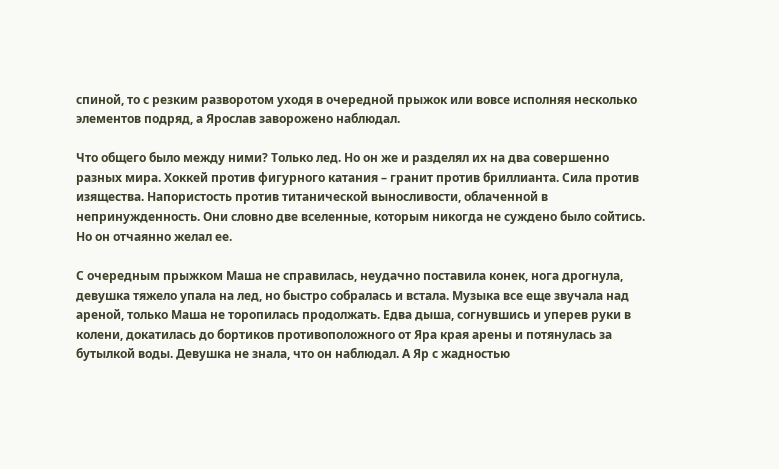спиной, то с резким разворотом уходя в очередной прыжок или вовсе исполняя несколько элементов подряд, а Ярослав заворожено наблюдал.

Что общего было между ними? Только лед. Но он же и разделял их на два совершенно разных мира. Хоккей против фигурного катания – гранит против бриллианта. Сила против изящества. Напористость против титанической выносливости, облаченной в непринужденность. Они словно две вселенные, которым никогда не суждено было сойтись. Но он отчаянно желал ее.

С очередным прыжком Маша не справилась, неудачно поставила конек, нога дрогнула, девушка тяжело упала на лед, но быстро собралась и встала. Музыка все еще звучала над ареной, только Маша не торопилась продолжать. Едва дыша, согнувшись и уперев руки в колени, докатилась до бортиков противоположного от Яра края арены и потянулась за бутылкой воды. Девушка не знала, что он наблюдал. А Яр с жадностью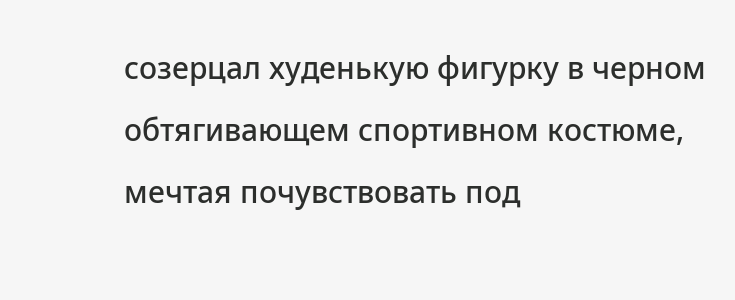созерцал худенькую фигурку в черном обтягивающем спортивном костюме, мечтая почувствовать под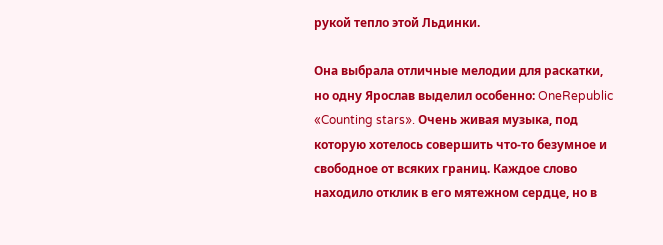рукой тепло этой Льдинки.

Она выбрала отличные мелодии для раскатки, но одну Ярослав выделил особенно: OneRepublic «Counting stars». Очень живая музыка, под которую хотелось совершить что-то безумное и свободное от всяких границ. Каждое слово находило отклик в его мятежном сердце, но в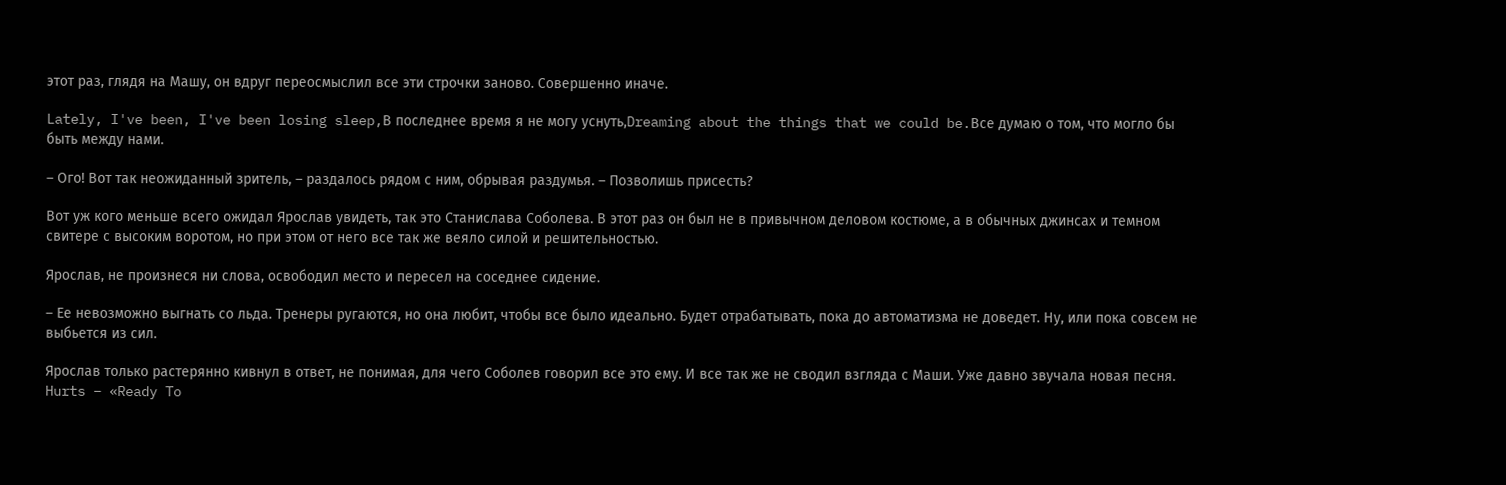этот раз, глядя на Машу, он вдруг переосмыслил все эти строчки заново. Совершенно иначе.

Lately, I've been, I've been losing sleep,В последнее время я не могу уснуть,Dreaming about the things that we could be.Все думаю о том, что могло бы быть между нами.

– Ого! Вот так неожиданный зритель, – раздалось рядом с ним, обрывая раздумья. – Позволишь присесть?

Вот уж кого меньше всего ожидал Ярослав увидеть, так это Станислава Соболева. В этот раз он был не в привычном деловом костюме, а в обычных джинсах и темном свитере с высоким воротом, но при этом от него все так же веяло силой и решительностью.

Ярослав, не произнеся ни слова, освободил место и пересел на соседнее сидение.

– Ее невозможно выгнать со льда. Тренеры ругаются, но она любит, чтобы все было идеально. Будет отрабатывать, пока до автоматизма не доведет. Ну, или пока совсем не выбьется из сил.

Ярослав только растерянно кивнул в ответ, не понимая, для чего Соболев говорил все это ему. И все так же не сводил взгляда с Маши. Уже давно звучала новая песня. Hurts – «Ready To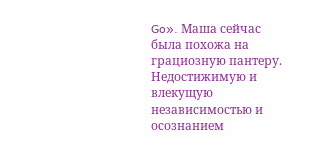Go». Маша сейчас была похожа на грациозную пантеру. Недостижимую и влекущую независимостью и осознанием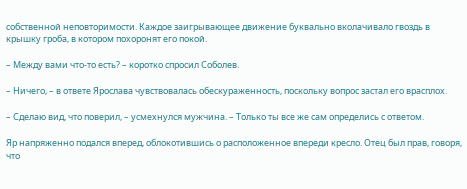собственной неповторимости. Каждое заигрывающее движение буквально вколачивало гвоздь в крышку гроба, в котором похоронят его покой.

– Между вами что-то есть? – коротко спросил Соболев.

– Ничего, – в ответе Ярослава чувствовалась обескураженность, поскольку вопрос застал его врасплох.

– Сделаю вид, что поверил, – усмехнулся мужчина. – Только ты все же сам определись с ответом.

Яр напряженно подался вперед, облокотившись о расположенное впереди кресло. Отец был прав, говоря, что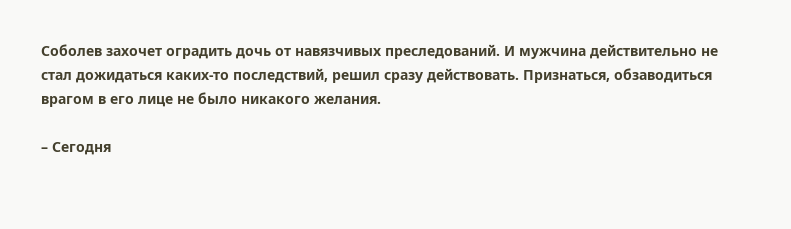Соболев захочет оградить дочь от навязчивых преследований. И мужчина действительно не стал дожидаться каких-то последствий, решил сразу действовать. Признаться, обзаводиться врагом в его лице не было никакого желания.

– Сегодня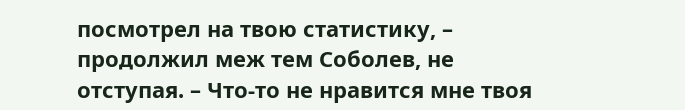посмотрел на твою статистику, – продолжил меж тем Соболев, не отступая. – Что-то не нравится мне твоя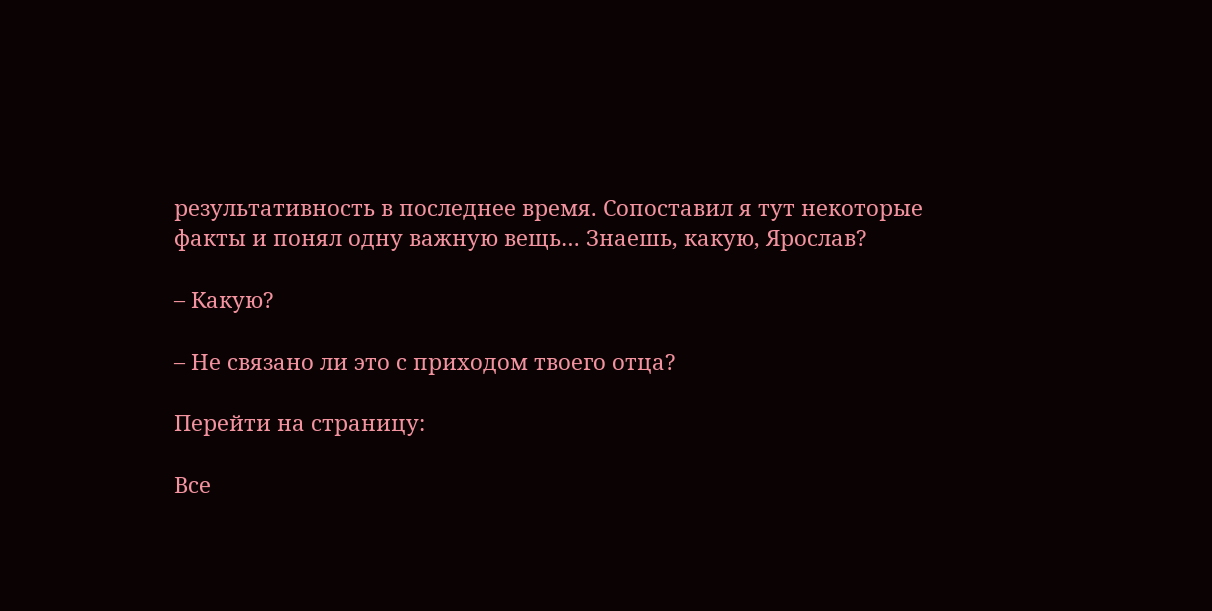результативность в последнее время. Сопоставил я тут некоторые факты и понял одну важную вещь… Знаешь, какую, Ярослав?

– Какую?

– Не связано ли это с приходом твоего отца?

Перейти на страницу:

Все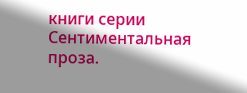книги серии Сентиментальная проза.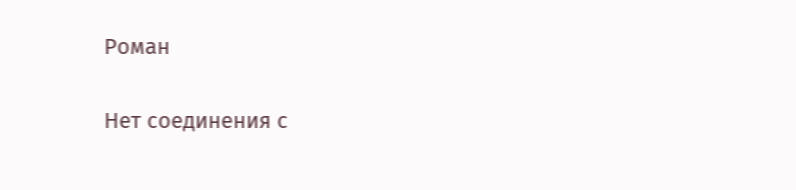Роман

Нет соединения с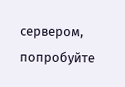сервером, попробуйте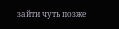зайти чуть позже